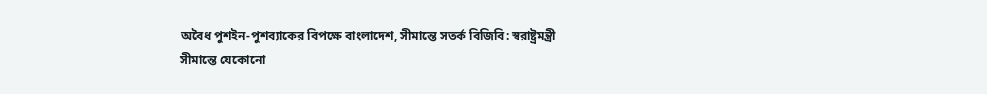অবৈধ পুশইন-পুশব্যাকের বিপক্ষে বাংলাদেশ, সীমান্তে সতর্ক বিজিবি: স্বরাষ্ট্রমন্ত্রী
সীমান্তে যেকোনো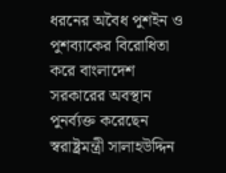ধরনের অবৈধ পুশইন ও পুশব্যাকের বিরোধিতা করে বাংলাদেশ সরকারের অবস্থান পুনর্ব্যক্ত করেছেন স্বরাষ্ট্রমন্ত্রী সালাহউদ্দিন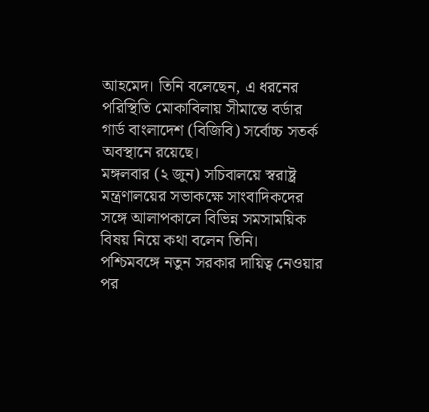আহমেদ। তিনি বলেছেন, এ ধরনের পরিস্থিতি মোকাবিলায় সীমান্তে বর্ডার গার্ড বাংলাদেশ (বিজিবি) সর্বোচ্চ সতর্ক অবস্থানে রয়েছে।
মঙ্গলবার (২ জুন) সচিবালয়ে স্বরাষ্ট্র মন্ত্রণালয়ের সভাকক্ষে সাংবাদিকদের সঙ্গে আলাপকালে বিভিন্ন সমসাময়িক বিষয় নিয়ে কথা বলেন তিনি।
পশ্চিমবঙ্গে নতুন সরকার দায়িত্ব নেওয়ার পর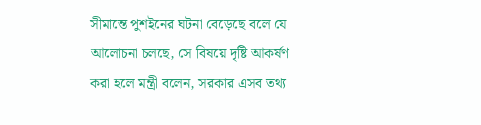সীমান্তে পুশইনের ঘটনা বেড়েছে বলে যে আলোচনা চলছে, সে বিষয়ে দৃষ্টি আকর্ষণ করা হলে মন্ত্রী বলেন, সরকার এসব তথ্য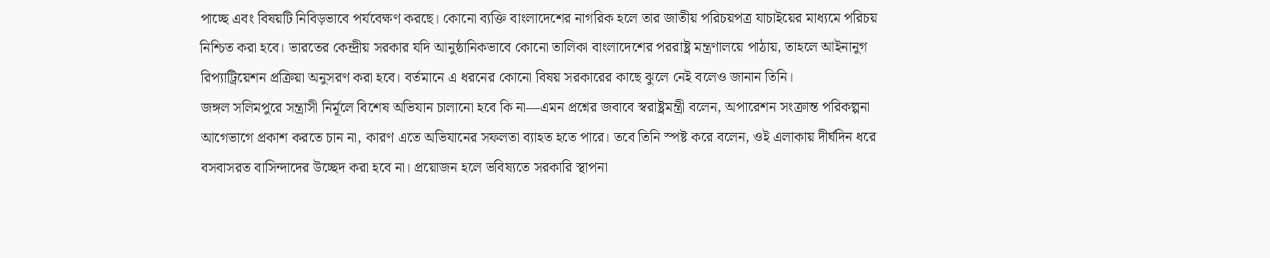পাচ্ছে এবং বিষয়টি নিবিড়ভাবে পর্যবেক্ষণ করছে। কোনো ব্যক্তি বাংলাদেশের নাগরিক হলে তার জাতীয় পরিচয়পত্র যাচাইয়ের মাধ্যমে পরিচয় নিশ্চিত করা হবে। ভারতের কেন্দ্রীয় সরকার যদি আনুষ্ঠানিকভাবে কোনো তালিকা বাংলাদেশের পররাষ্ট্র মন্ত্রণালয়ে পাঠায়, তাহলে আইনানুগ রিপ্যাট্রিয়েশন প্রক্রিয়া অনুসরণ করা হবে। বর্তমানে এ ধরনের কোনো বিষয় সরকারের কাছে ঝুলে নেই বলেও জানান তিনি।
জঙ্গল সলিমপুরে সন্ত্রাসী নির্মূলে বিশেষ অভিযান চালানো হবে কি না—এমন প্রশ্নের জবাবে স্বরাষ্ট্রমন্ত্রী বলেন, অপারেশন সংক্রান্ত পরিকল্পনা আগেভাগে প্রকাশ করতে চান না, কারণ এতে অভিযানের সফলতা ব্যাহত হতে পারে। তবে তিনি স্পষ্ট করে বলেন, ওই এলাকায় দীর্ঘদিন ধরে বসবাসরত বাসিন্দাদের উচ্ছেদ করা হবে না। প্রয়োজন হলে ভবিষ্যতে সরকারি স্থাপনা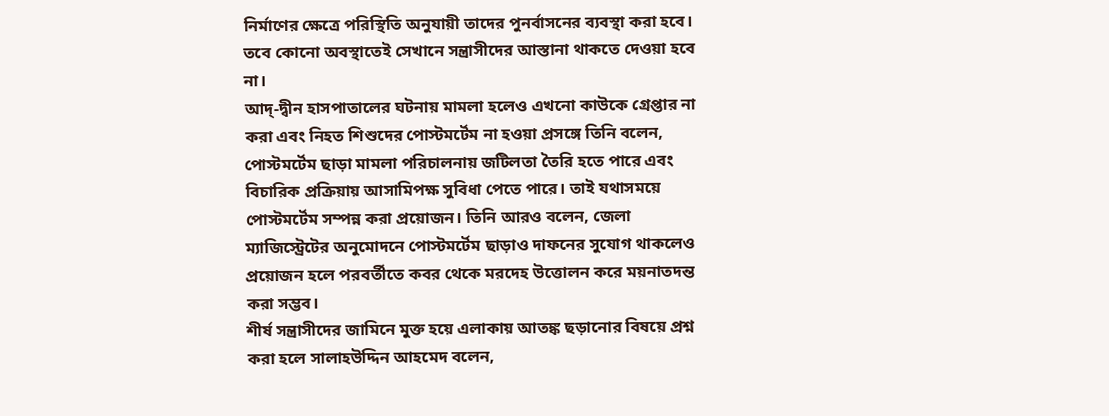নির্মাণের ক্ষেত্রে পরিস্থিতি অনুযায়ী তাদের পুনর্বাসনের ব্যবস্থা করা হবে। তবে কোনো অবস্থাতেই সেখানে সন্ত্রাসীদের আস্তানা থাকতে দেওয়া হবে না।
আদ্-দ্বীন হাসপাতালের ঘটনায় মামলা হলেও এখনো কাউকে গ্রেপ্তার না করা এবং নিহত শিশুদের পোস্টমর্টেম না হওয়া প্রসঙ্গে তিনি বলেন, পোস্টমর্টেম ছাড়া মামলা পরিচালনায় জটিলতা তৈরি হতে পারে এবং বিচারিক প্রক্রিয়ায় আসামিপক্ষ সুবিধা পেতে পারে। তাই যথাসময়ে পোস্টমর্টেম সম্পন্ন করা প্রয়োজন। তিনি আরও বলেন, জেলা ম্যাজিস্ট্রেটের অনুমোদনে পোস্টমর্টেম ছাড়াও দাফনের সুযোগ থাকলেও প্রয়োজন হলে পরবর্তীতে কবর থেকে মরদেহ উত্তোলন করে ময়নাতদন্ত করা সম্ভব।
শীর্ষ সন্ত্রাসীদের জামিনে মুক্ত হয়ে এলাকায় আতঙ্ক ছড়ানোর বিষয়ে প্রশ্ন করা হলে সালাহউদ্দিন আহমেদ বলেন,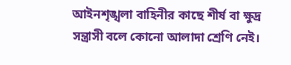আইনশৃঙ্খলা বাহিনীর কাছে শীর্ষ বা ক্ষুদ্র সন্ত্রাসী বলে কোনো আলাদা শ্রেণি নেই।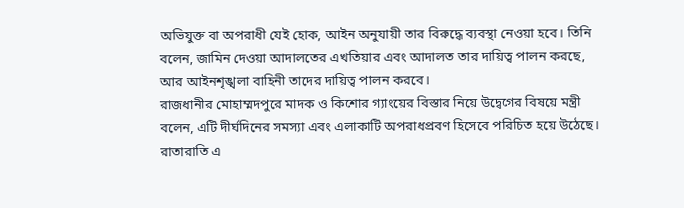অভিযুক্ত বা অপরাধী যেই হোক, আইন অনুযায়ী তার বিরুদ্ধে ব্যবস্থা নেওয়া হবে। তিনি বলেন, জামিন দেওয়া আদালতের এখতিয়ার এবং আদালত তার দায়িত্ব পালন করছে, আর আইনশৃঙ্খলা বাহিনী তাদের দায়িত্ব পালন করবে।
রাজধানীর মোহাম্মদপুরে মাদক ও কিশোর গ্যাংয়ের বিস্তার নিয়ে উদ্বেগের বিষয়ে মন্ত্রী বলেন, এটি দীর্ঘদিনের সমস্যা এবং এলাকাটি অপরাধপ্রবণ হিসেবে পরিচিত হয়ে উঠেছে। রাতারাতি এ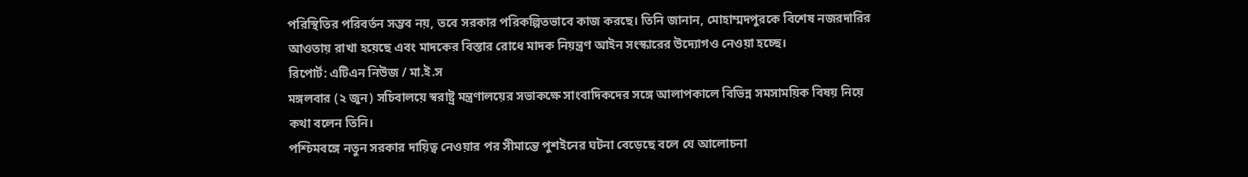পরিস্থিতির পরিবর্তন সম্ভব নয়, তবে সরকার পরিকল্পিতভাবে কাজ করছে। তিনি জানান, মোহাম্মদপুরকে বিশেষ নজরদারির আওতায় রাখা হয়েছে এবং মাদকের বিস্তার রোধে মাদক নিয়ন্ত্রণ আইন সংস্কারের উদ্যোগও নেওয়া হচ্ছে।
রিপোর্ট: এটিএন নিউজ / মা.ই.স
মঙ্গলবার (২ জুন) সচিবালয়ে স্বরাষ্ট্র মন্ত্রণালয়ের সভাকক্ষে সাংবাদিকদের সঙ্গে আলাপকালে বিভিন্ন সমসাময়িক বিষয় নিয়ে কথা বলেন তিনি।
পশ্চিমবঙ্গে নতুন সরকার দায়িত্ব নেওয়ার পর সীমান্তে পুশইনের ঘটনা বেড়েছে বলে যে আলোচনা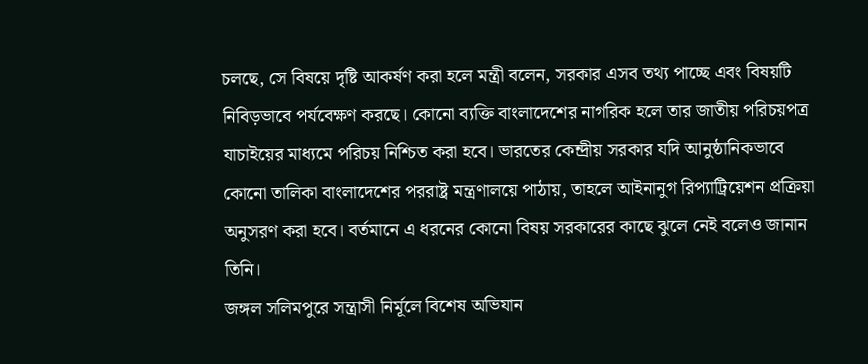চলছে, সে বিষয়ে দৃষ্টি আকর্ষণ করা হলে মন্ত্রী বলেন, সরকার এসব তথ্য পাচ্ছে এবং বিষয়টি নিবিড়ভাবে পর্যবেক্ষণ করছে। কোনো ব্যক্তি বাংলাদেশের নাগরিক হলে তার জাতীয় পরিচয়পত্র যাচাইয়ের মাধ্যমে পরিচয় নিশ্চিত করা হবে। ভারতের কেন্দ্রীয় সরকার যদি আনুষ্ঠানিকভাবে কোনো তালিকা বাংলাদেশের পররাষ্ট্র মন্ত্রণালয়ে পাঠায়, তাহলে আইনানুগ রিপ্যাট্রিয়েশন প্রক্রিয়া অনুসরণ করা হবে। বর্তমানে এ ধরনের কোনো বিষয় সরকারের কাছে ঝুলে নেই বলেও জানান তিনি।
জঙ্গল সলিমপুরে সন্ত্রাসী নির্মূলে বিশেষ অভিযান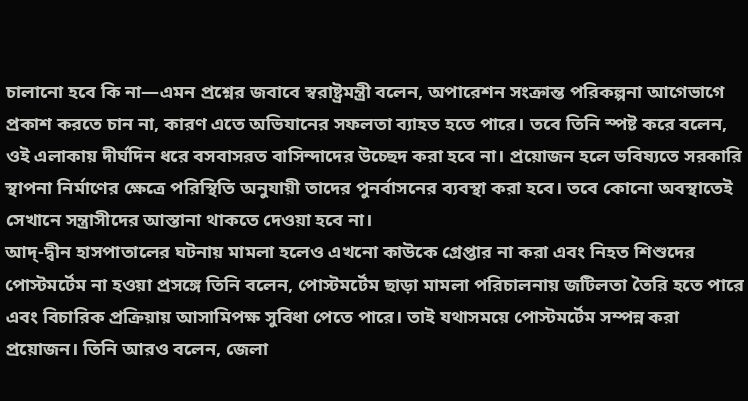চালানো হবে কি না—এমন প্রশ্নের জবাবে স্বরাষ্ট্রমন্ত্রী বলেন, অপারেশন সংক্রান্ত পরিকল্পনা আগেভাগে প্রকাশ করতে চান না, কারণ এতে অভিযানের সফলতা ব্যাহত হতে পারে। তবে তিনি স্পষ্ট করে বলেন, ওই এলাকায় দীর্ঘদিন ধরে বসবাসরত বাসিন্দাদের উচ্ছেদ করা হবে না। প্রয়োজন হলে ভবিষ্যতে সরকারি স্থাপনা নির্মাণের ক্ষেত্রে পরিস্থিতি অনুযায়ী তাদের পুনর্বাসনের ব্যবস্থা করা হবে। তবে কোনো অবস্থাতেই সেখানে সন্ত্রাসীদের আস্তানা থাকতে দেওয়া হবে না।
আদ্-দ্বীন হাসপাতালের ঘটনায় মামলা হলেও এখনো কাউকে গ্রেপ্তার না করা এবং নিহত শিশুদের পোস্টমর্টেম না হওয়া প্রসঙ্গে তিনি বলেন, পোস্টমর্টেম ছাড়া মামলা পরিচালনায় জটিলতা তৈরি হতে পারে এবং বিচারিক প্রক্রিয়ায় আসামিপক্ষ সুবিধা পেতে পারে। তাই যথাসময়ে পোস্টমর্টেম সম্পন্ন করা প্রয়োজন। তিনি আরও বলেন, জেলা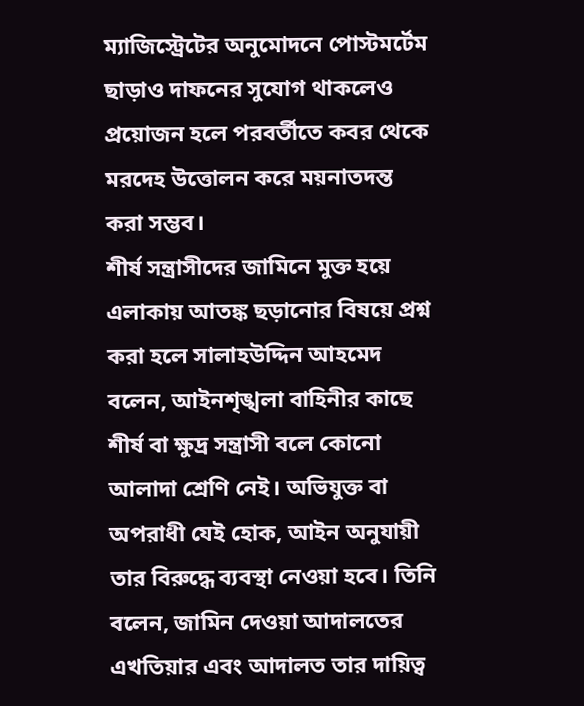ম্যাজিস্ট্রেটের অনুমোদনে পোস্টমর্টেম ছাড়াও দাফনের সুযোগ থাকলেও প্রয়োজন হলে পরবর্তীতে কবর থেকে মরদেহ উত্তোলন করে ময়নাতদন্ত করা সম্ভব।
শীর্ষ সন্ত্রাসীদের জামিনে মুক্ত হয়ে এলাকায় আতঙ্ক ছড়ানোর বিষয়ে প্রশ্ন করা হলে সালাহউদ্দিন আহমেদ বলেন, আইনশৃঙ্খলা বাহিনীর কাছে শীর্ষ বা ক্ষুদ্র সন্ত্রাসী বলে কোনো আলাদা শ্রেণি নেই। অভিযুক্ত বা অপরাধী যেই হোক, আইন অনুযায়ী তার বিরুদ্ধে ব্যবস্থা নেওয়া হবে। তিনি বলেন, জামিন দেওয়া আদালতের এখতিয়ার এবং আদালত তার দায়িত্ব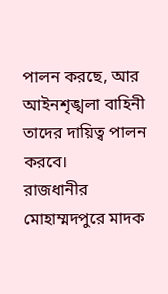পালন করছে, আর আইনশৃঙ্খলা বাহিনী তাদের দায়িত্ব পালন করবে।
রাজধানীর মোহাম্মদপুরে মাদক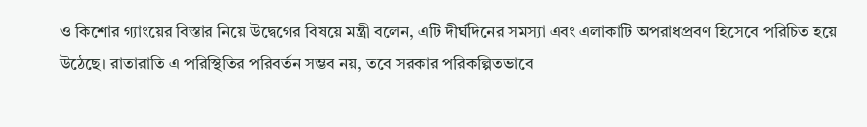ও কিশোর গ্যাংয়ের বিস্তার নিয়ে উদ্বেগের বিষয়ে মন্ত্রী বলেন, এটি দীর্ঘদিনের সমস্যা এবং এলাকাটি অপরাধপ্রবণ হিসেবে পরিচিত হয়ে উঠেছে। রাতারাতি এ পরিস্থিতির পরিবর্তন সম্ভব নয়, তবে সরকার পরিকল্পিতভাবে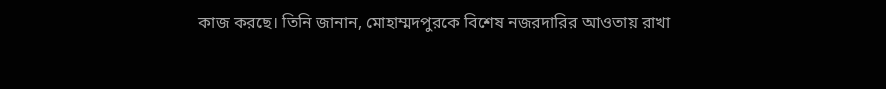কাজ করছে। তিনি জানান, মোহাম্মদপুরকে বিশেষ নজরদারির আওতায় রাখা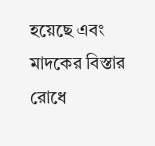হয়েছে এবং মাদকের বিস্তার রোধে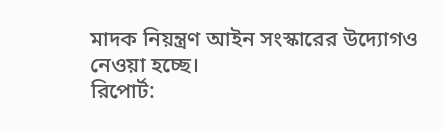মাদক নিয়ন্ত্রণ আইন সংস্কারের উদ্যোগও নেওয়া হচ্ছে।
রিপোর্ট: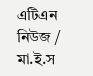এটিএন নিউজ / মা.ই.স